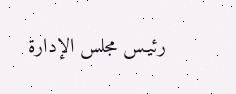رئيـس مجلس الإدارة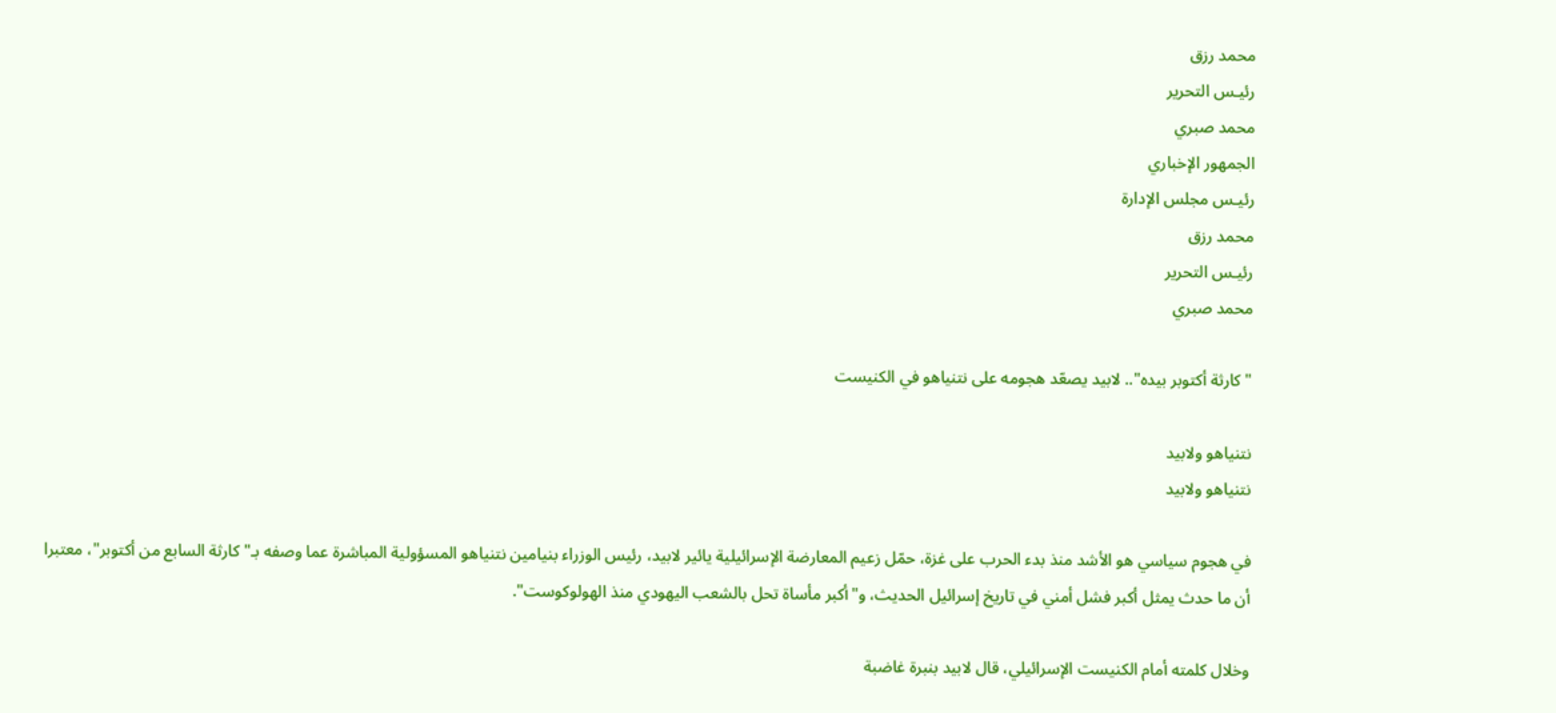محمد رزق
رئيـس التحرير
محمد صبري
الجمهور الإخباري
رئيـس مجلس الإدارة
محمد رزق
رئيـس التحرير
محمد صبري

"كارثة أكتوبر بيده".. لابيد يصعّد هجومه على نتنياهو في الكنيست

نتنياهو ولابيد
نتنياهو ولابيد

في هجوم سياسي هو الأشد منذ بدء الحرب على غزة، حمّل زعيم المعارضة الإسرائيلية يائير لابيد، رئيس الوزراء بنيامين نتنياهو المسؤولية المباشرة عما وصفه بـ"كارثة السابع من أكتوبر"، معتبرا أن ما حدث يمثل أكبر فشل أمني في تاريخ إسرائيل الحديث، و"أكبر مأساة تحل بالشعب اليهودي منذ الهولوكوست".

وخلال كلمته أمام الكنيست الإسرائيلي، قال لابيد بنبرة غاضبة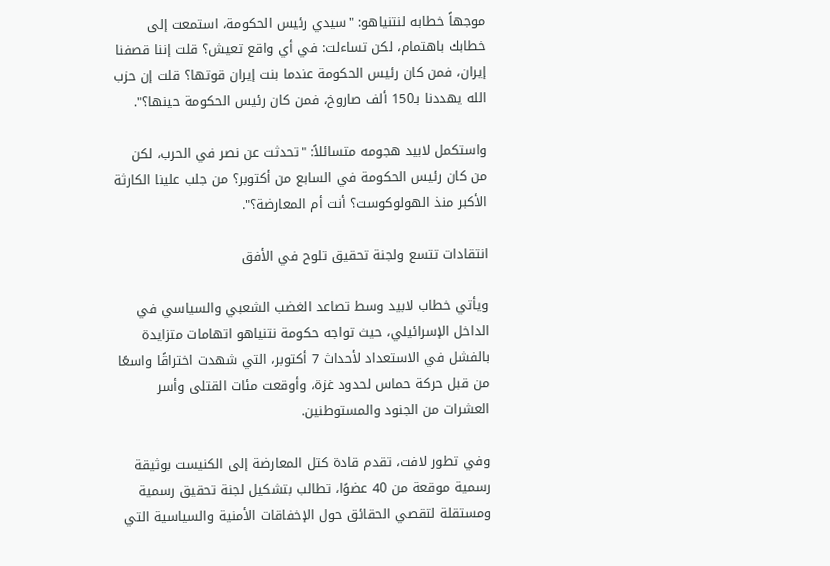موجهاً خطابه لنتنياهو: "سيدي رئيس الحكومة، استمعت إلى خطابك باهتمام، لكن تساءلت: في أي واقع تعيش؟ قلت إننا قصفنا إيران، فمن كان رئيس الحكومة عندما بنت إيران قوتها؟ قلت إن حزب الله يهددنا بـ150 ألف صاروخ، فمن كان رئيس الحكومة حينها؟".

واستكمل لابيد هجومه متسائلاً: "تحدثت عن نصر في الحرب، لكن من كان رئيس الحكومة في السابع من أكتوبر؟ من جلب علينا الكارثة الأكبر منذ الهولوكوست؟ أنت أم المعارضة؟".

انتقادات تتسع ولجنة تحقيق تلوح في الأفق

ويأتي خطاب لابيد وسط تصاعد الغضب الشعبي والسياسي في الداخل الإسرائيلي، حيث تواجه حكومة نتنياهو اتهامات متزايدة بالفشل في الاستعداد لأحداث 7 أكتوبر، التي شهدت اختراقًا واسعًا من قبل حركة حماس لحدود غزة، وأوقعت مئات القتلى وأسر العشرات من الجنود والمستوطنين.

وفي تطور لافت، تقدم قادة كتل المعارضة إلى الكنيست بوثيقة رسمية موقعة من 40 عضوًا، تطالب بتشكيل لجنة تحقيق رسمية ومستقلة لتقصي الحقائق حول الإخفاقات الأمنية والسياسية التي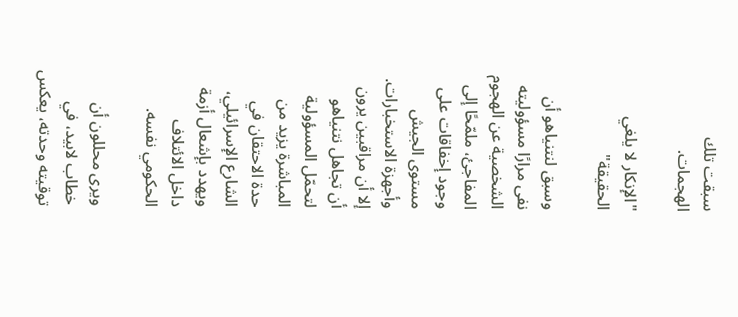سبقت تلك الهجمات.

"الإنكار لا يلغي الحقيقة"

وسبق لنتنياهو أن نفى مرارًا مسؤوليته الشخصية عن الهجوم المفاجئ، ملمّحًا إلى وجود إخفاقات على مستوى الجيش وأجهزة الاستخبارات. إلا أن مراقبين يرون أن تجاهل نتنياهو لتحمّل المسؤولية المباشرة يزيد من حدة الاحتقان في الشارع الإسرائيلي، ويهدد بإشعال أزمة داخل الائتلاف الحكومي نفسه.

ويرى محللون أن خطاب لابيد، في توقيته وحدته، يعكس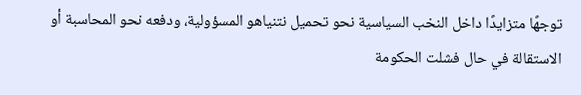توجهًا متزايدًا داخل النخب السياسية نحو تحميل نتنياهو المسؤولية، ودفعه نحو المحاسبة أو الاستقالة في حال فشلت الحكومة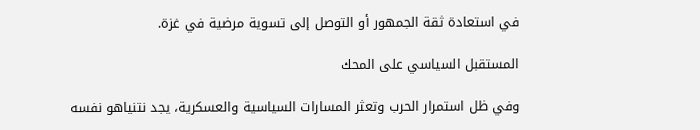في استعادة ثقة الجمهور أو التوصل إلى تسوية مرضية في غزة.

المستقبل السياسي على المحك

وفي ظل استمرار الحرب وتعثر المسارات السياسية والعسكرية، يجد نتنياهو نفسه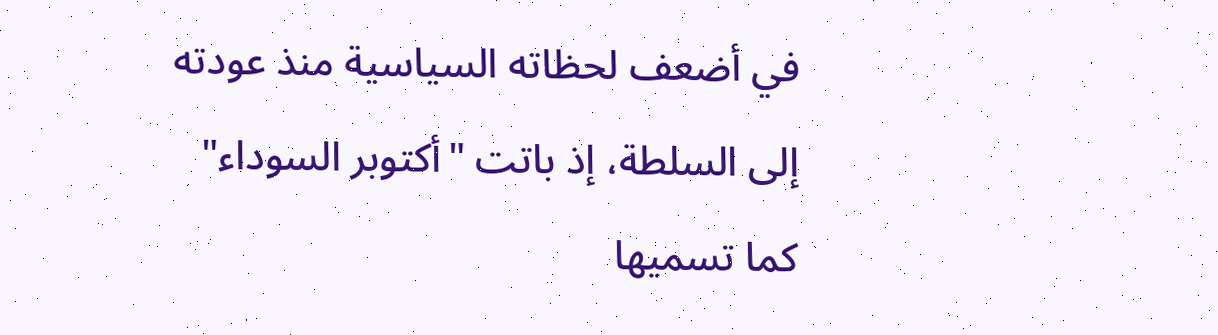في أضعف لحظاته السياسية منذ عودته إلى السلطة، إذ باتت "أكتوبر السوداء" كما تسميها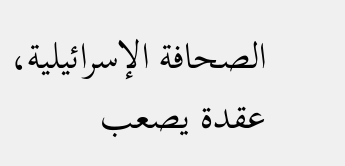الصحافة الإسرائيلية، عقدة يصعب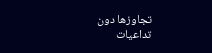تجاوزها دون تداعيات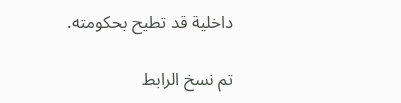داخلية قد تطيح بحكومته.

تم نسخ الرابط